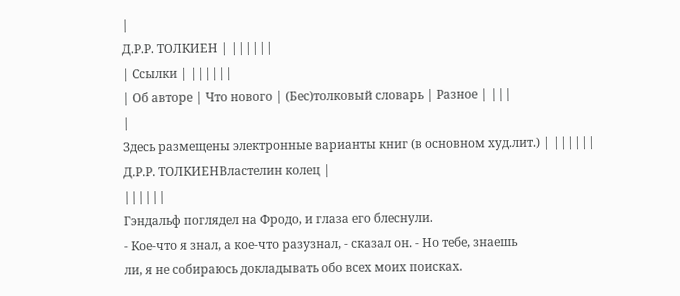|
Д.Р.Р. ТОЛКИЕН | ||||||
| Ссылки | ||||||
| Об авторе | Что нового | (Бес)толковый словарь | Разное | |||
|
Здесь размещены электронные варианты книг (в основном худ.лит.) | ||||||
Д.Р.Р. ТОЛКИЕНВластелин колец |
||||||
Гэндальф поглядел на Фродо, и глаза его блеснули.
- Кое-что я знал, а кое-что разузнал, - сказал он. - Но тебе, знаешь
ли, я не собираюсь докладывать обо всех моих поисках.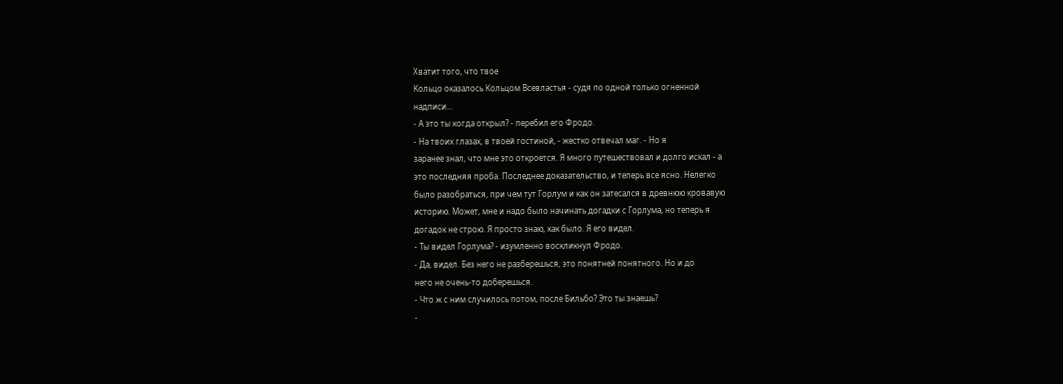Хватит того, что твое
Кольцо оказалось Кольцом Всевластья - судя по одной только огненной
надписи...
- А это ты когда открыл? - перебил его Фродо.
- На твоих глазах, в твоей гостиной, - жестко отвечал маг. - Но я
заранее знал, что мне это откроется. Я много путешествовал и долго искал - а
это последняя проба. Последнее доказательство, и теперь все ясно. Нелегко
было разобраться, при чем тут Горлум и как он затесался в древнюю кровавую
историю. Может, мне и надо было начинать догадки с Горлума, но теперь я
догадок не строю. Я просто знаю, как было. Я его видел.
- Ты видел Горлума? - изумленно воскликнул Фродо.
- Да, видел. Без него не разберешься, это понятней понятного. Но и до
него не очень-то доберешься.
- Что ж с ним случилось потом, после Бильбо? Это ты знаешь?
-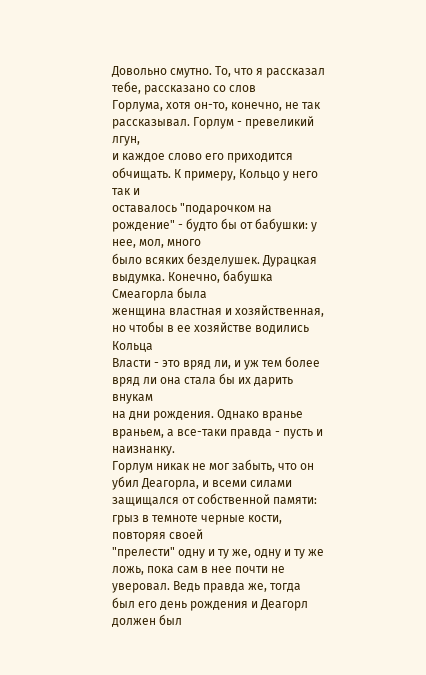Довольно смутно. То, что я рассказал тебе, рассказано со слов
Горлума, хотя он-то, конечно, не так рассказывал. Горлум - превеликий лгун,
и каждое слово его приходится обчищать. К примеру, Кольцо у него так и
оставалось "подарочком на рождение" - будто бы от бабушки: у нее, мол, много
было всяких безделушек. Дурацкая выдумка. Конечно, бабушка Смеагорла была
женщина властная и хозяйственная, но чтобы в ее хозяйстве водились Кольца
Власти - это вряд ли, и уж тем более вряд ли она стала бы их дарить внукам
на дни рождения. Однако вранье враньем, а все-таки правда - пусть и
наизнанку.
Горлум никак не мог забыть, что он убил Деагорла, и всеми силами
защищался от собственной памяти: грыз в темноте черные кости, повторяя своей
"прелести" одну и ту же, одну и ту же ложь, пока сам в нее почти не
уверовал. Ведь правда же, тогда был его день рождения и Деагорл должен был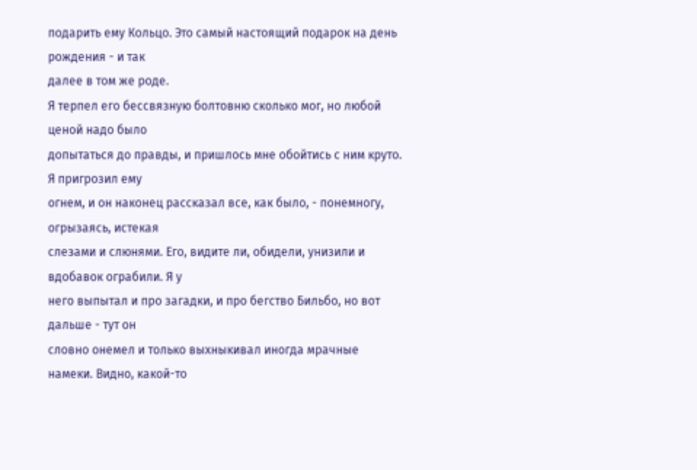подарить ему Кольцо. Это самый настоящий подарок на день рождения - и так
далее в том же роде.
Я терпел его бессвязную болтовню сколько мог, но любой ценой надо было
допытаться до правды, и пришлось мне обойтись с ним круто. Я пригрозил ему
огнем, и он наконец рассказал все, как было, - понемногу, огрызаясь, истекая
слезами и слюнями. Его, видите ли, обидели, унизили и вдобавок ограбили. Я у
него выпытал и про загадки, и про бегство Бильбо, но вот дальше - тут он
словно онемел и только выхныкивал иногда мрачные намеки. Видно, какой-то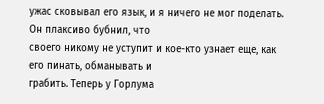ужас сковывал его язык, и я ничего не мог поделать. Он плаксиво бубнил, что
своего никому не уступит и кое-кто узнает еще, как его пинать, обманывать и
грабить. Теперь у Горлума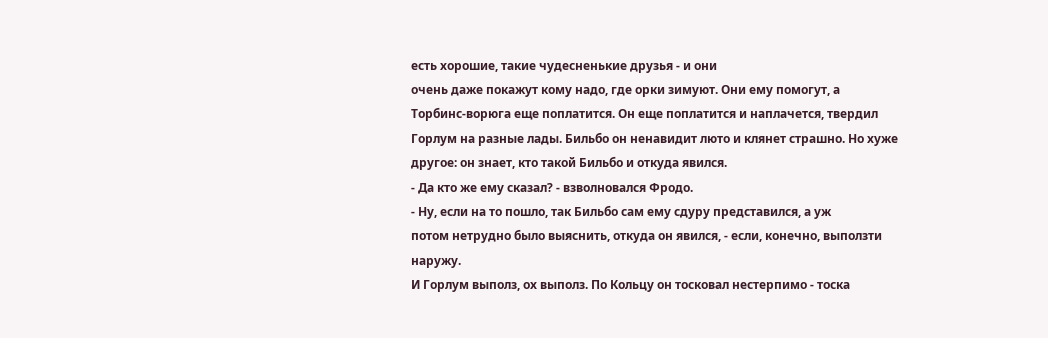есть хорошие, такие чудесненькие друзья - и они
очень даже покажут кому надо, где орки зимуют. Они ему помогут, а
Торбинс-ворюга еще поплатится. Он еще поплатится и наплачется, твердил
Горлум на разные лады. Бильбо он ненавидит люто и клянет страшно. Но хуже
другое: он знает, кто такой Бильбо и откуда явился.
- Да кто же ему сказал? - взволновался Фродо.
- Ну, если на то пошло, так Бильбо сам ему сдуру представился, а уж
потом нетрудно было выяснить, откуда он явился, - если, конечно, выползти
наружу.
И Горлум выполз, ох выполз. По Кольцу он тосковал нестерпимо - тоска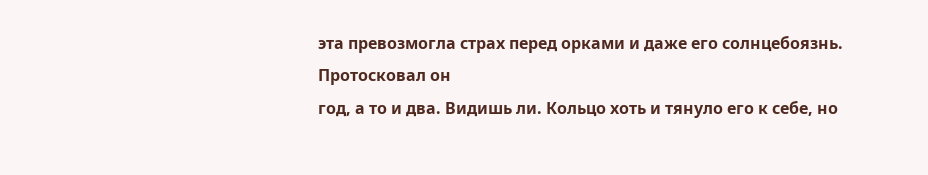эта превозмогла страх перед орками и даже его солнцебоязнь. Протосковал он
год, а то и два. Видишь ли. Кольцо хоть и тянуло его к себе, но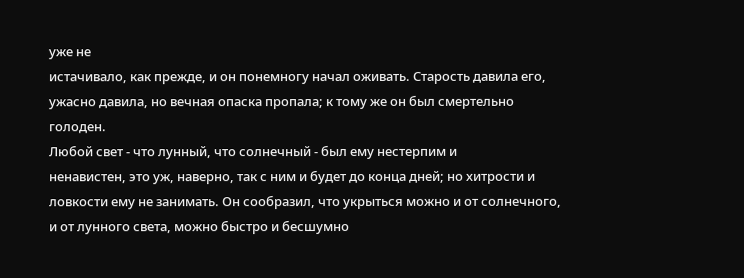уже не
истачивало, как прежде, и он понемногу начал оживать. Старость давила его,
ужасно давила, но вечная опаска пропала; к тому же он был смертельно
голоден.
Любой свет - что лунный, что солнечный - был ему нестерпим и
ненавистен, это уж, наверно, так с ним и будет до конца дней; но хитрости и
ловкости ему не занимать. Он сообразил, что укрыться можно и от солнечного,
и от лунного света, можно быстро и бесшумно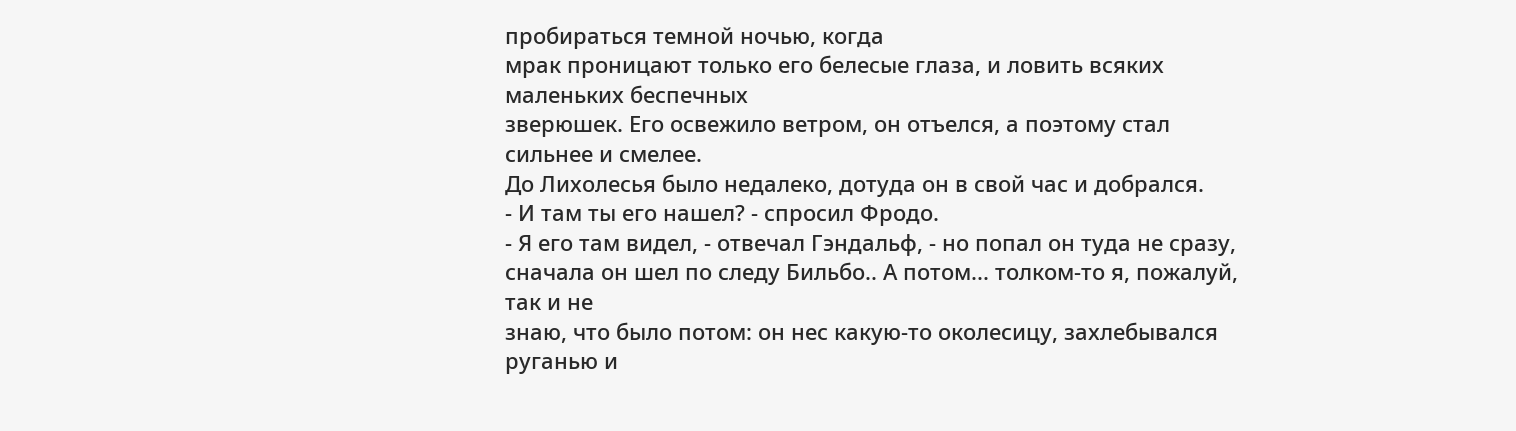пробираться темной ночью, когда
мрак проницают только его белесые глаза, и ловить всяких маленьких беспечных
зверюшек. Его освежило ветром, он отъелся, а поэтому стал сильнее и смелее.
До Лихолесья было недалеко, дотуда он в свой час и добрался.
- И там ты его нашел? - спросил Фродо.
- Я его там видел, - отвечал Гэндальф, - но попал он туда не сразу,
сначала он шел по следу Бильбо.. А потом... толком-то я, пожалуй, так и не
знаю, что было потом: он нес какую-то околесицу, захлебывался руганью и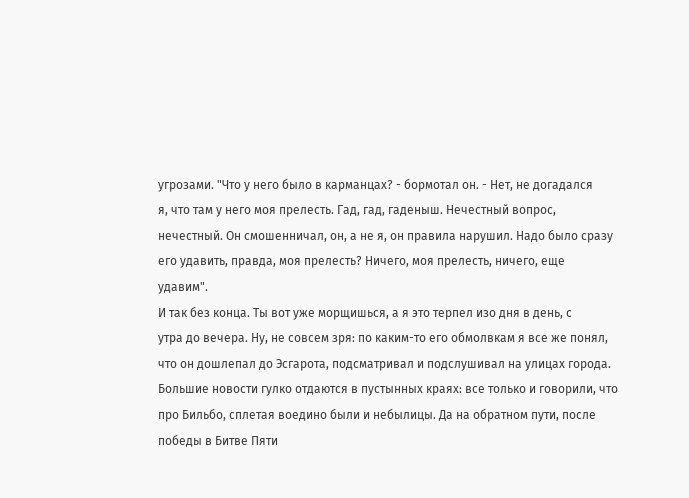угрозами. "Что у него было в карманцах? - бормотал он. - Нет, не догадался
я, что там у него моя прелесть. Гад, гад, гаденыш. Нечестный вопрос,
нечестный. Он смошенничал, он, а не я, он правила нарушил. Надо было сразу
его удавить, правда, моя прелесть? Ничего, моя прелесть, ничего, еще
удавим".
И так без конца. Ты вот уже морщишься, а я это терпел изо дня в день, с
утра до вечера. Ну, не совсем зря: по каким-то его обмолвкам я все же понял,
что он дошлепал до Эсгарота, подсматривал и подслушивал на улицах города.
Большие новости гулко отдаются в пустынных краях: все только и говорили, что
про Бильбо, сплетая воедино были и небылицы. Да на обратном пути, после
победы в Битве Пяти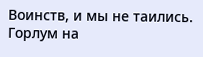Воинств, и мы не таились. Горлум на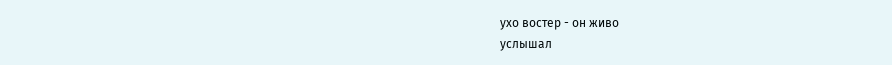ухо востер - он живо
услышал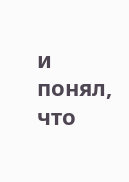и понял, что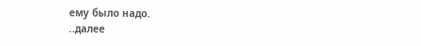ему было надо.
..далее